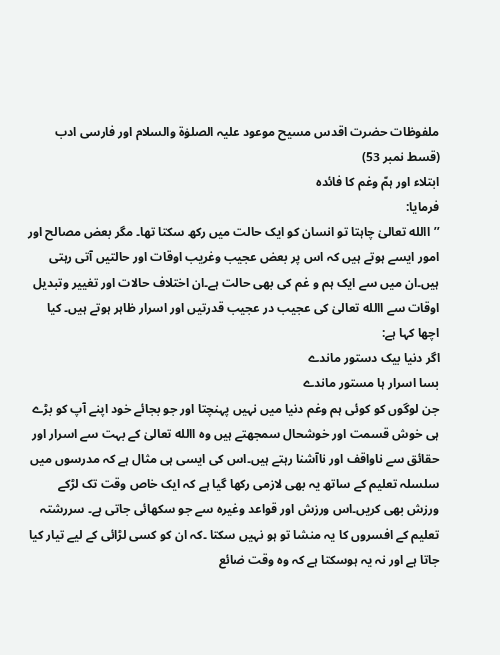ملفوظات حضرت اقدس مسیح موعود علیہ الصلوٰۃ والسلام اور فارسی ادب (قسط نمبر 53)
ابتلاء اور ہمّ وغم کا فائدہ
فرمایا:
’’االله تعالیٰ چاہتا تو انسان کو ایک حالت میں رکھ سکتا تھا۔ مگر بعض مصالح اور امور ایسے ہوتے ہیں کہ اس پر بعض عجیب وغریب اوقات اور حالتیں آتی رہتی ہیں۔ان میں سے ایک ہم و غم کی بھی حالت ہے۔ان اختلاف حالات اور تغییر وتبدیل اوقات سے االله تعالیٰ کی عجیب در عجیب قدرتیں اور اسرار ظاہر ہوتے ہیں۔ کیا اچھا کہا ہے:
اگر دنیا بیک دستور ماندے
بسا اسرار ہا مستور ماندے
جن لوگوں کو کوئی ہم وغم دنیا میں نہیں پہنچتا اور جو بجائے خود اپنے آپ کو بڑے ہی خوش قسمت اور خوشحال سمجھتے ہیں وہ االله تعالیٰ کے بہت سے اسرار اور حقائق سے ناواقف اور ناآشنا رہتے ہیں۔اس کی ایسی ہی مثال ہے کہ مدرسوں میں سلسلہ تعلیم کے ساتھ یہ بھی لازمی رکھا گیا ہے کہ ایک خاص وقت تک لڑکے ورزش بھی کریں۔اس ورزش اور قواعد وغیرہ سے جو سکھائی جاتی ہے۔ سررشتہ تعلیم کے افسروں کا یہ منشا تو ہو نہیں سکتا ۔کہ ان کو کسی لڑائی کے لیے تیار کیا جاتا ہے اور نہ یہ ہوسکتا ہے کہ وہ وقت ضائع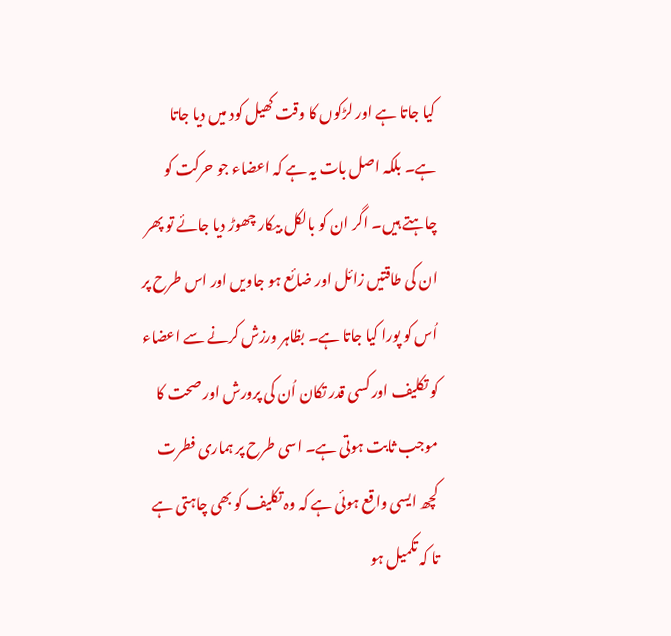کیا جاتا ہے اور لڑکوں کا وقت کھیل کود میں دیا جاتا ہے۔ بلکہ اصل بات یہ ہے کہ اعضاء جو حرکت کو چاہتے ہیں۔ اگر ان کو بالکل بیکار چھوڑ دیا جائے تو پھر ان کی طاقتیں زائل اور ضائع ہو جاویں اور اس طرح پر اُس کو پورا کیا جاتا ہے۔ بظاہر ورزش کرنے سے اعضاء کو تکلیف اور کسی قدر تکان اُن کی پرورش اور صحت کا موجب ثابت ہوتی ہے۔ اسی طرح پر ہماری فطرت کچھ ایسی واقع ہوئی ہے کہ وہ تکلیف کو بھی چاہتی ہے تا کہ تکمیل ہو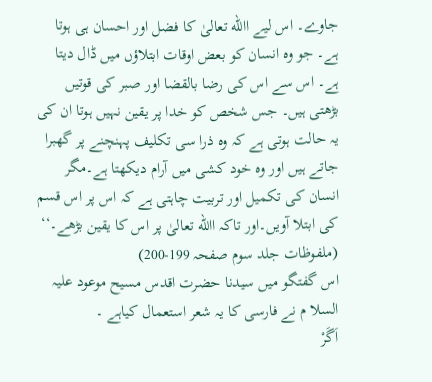جاوے۔ اس لیے االله تعالیٰ کا فضل اور احسان ہی ہوتا ہے۔ جو وہ انسان کو بعض اوقات ابتلاؤں میں ڈال دیتا ہے۔ اس سے اس کی رضا بالقضا اور صبر کی قوتیں بڑھتی ہیں۔ جس شخص کو خدا پر یقین نہیں ہوتا ان کی یہ حالت ہوتی ہے کہ وہ ذرا سی تکلیف پہنچنے پر گھبرا جاتے ہیں اور وہ خود کشی میں آرام دیکھتا ہے۔مگر انسان کی تکمیل اور تربیت چاہتی ہے کہ اس پر اس قسم کی ابتلا آویں۔اور تاکہ االله تعالیٰ پر اس کا یقین بڑھے۔‘‘
(ملفوظات جلد سوم صفحہ 199-200)
اس گفتگو میں سیدنا حضرت اقدس مسیح موعود علیہ السلا م نے فارسی کا یہ شعر استعمال کیاہے ۔
اَگَرْ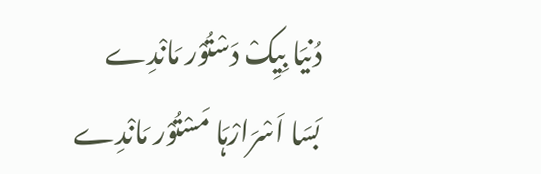دُنیَا بِیِکْ دَسْتُوْر مَانْدِے
بَسَا اَسْرَارْہَا مَسْتُوْر مَانْدِے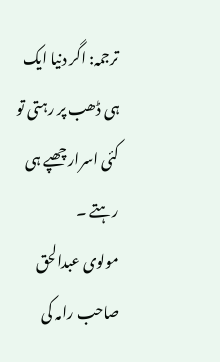ترجمہ: اگر دنیا ایک ہی ڈھب پر رہتی تو کئی اسرار چھپے ہی رہتے ۔
مولوی عبدالحق صاحب رامہ کی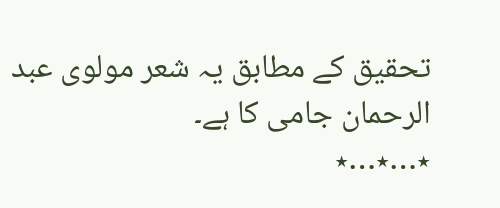تحقیق کے مطابق یہ شعر مولوی عبد الرحمان جامی کا ہے۔
٭…٭…٭